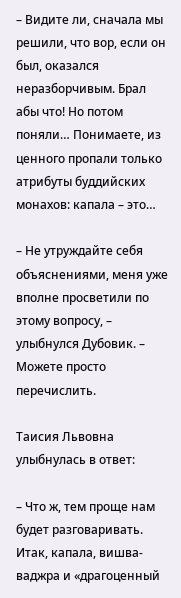– Видите ли, сначала мы решили, что вор, если он был, оказался неразборчивым. Брал абы что! Но потом поняли… Понимаете, из ценного пропали только атрибуты буддийских монахов: капала – это…

– Не утруждайте себя объяснениями, меня уже вполне просветили по этому вопросу, – улыбнулся Дубовик. – Можете просто перечислить.

Таисия Львовна улыбнулась в ответ:

– Что ж, тем проще нам будет разговаривать. Итак, капала, вишва-ваджра и «драгоценный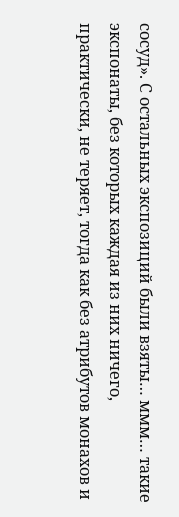сосуд». С остальных экспозиций были взяты… ммм… такие экспонаты, без которых каждая из них ничего, практически, не теряет, тогда как без атрибутов монахов и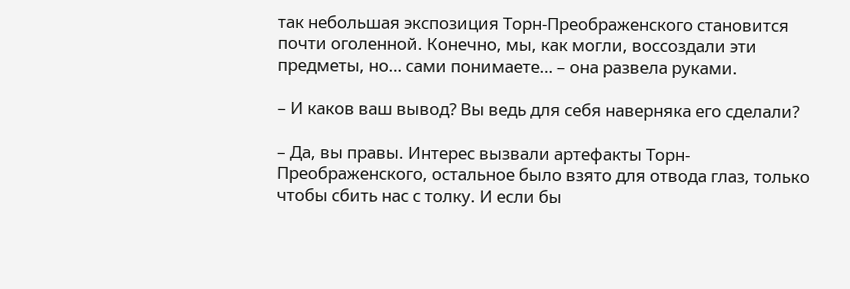так небольшая экспозиция Торн-Преображенского становится почти оголенной. Конечно, мы, как могли, воссоздали эти предметы, но… сами понимаете… – она развела руками.

– И каков ваш вывод? Вы ведь для себя наверняка его сделали?

– Да, вы правы. Интерес вызвали артефакты Торн-Преображенского, остальное было взято для отвода глаз, только чтобы сбить нас с толку. И если бы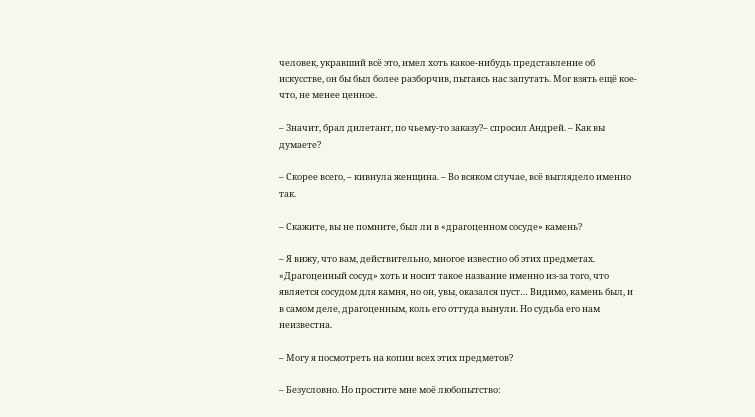человек, укравший всё это, имел хоть какое-нибудь представление об искусстве, он бы был более разборчив, пытаясь нас запутать. Мог взять ещё кое-что, не менее ценное.

– Значит, брал дилетант, по чьему-то заказу?– спросил Андрей. – Как вы думаете?

– Скорее всего, – кивнула женщина. – Во всяком случае, всё выглядело именно так.

– Скажите, вы не помните, был ли в «драгоценном сосуде» камень?

– Я вижу, что вам, действительно, многое известно об этих предметах. «Драгоценный сосуд» хоть и носит такое название именно из-за того, что является сосудом для камня, но он, увы, оказался пуст… Видимо, камень был, и в самом деле, драгоценным, коль его оттуда вынули. Но судьба его нам неизвестна.

– Могу я посмотреть на копии всех этих предметов?

– Безусловно. Но простите мне моё любопытство: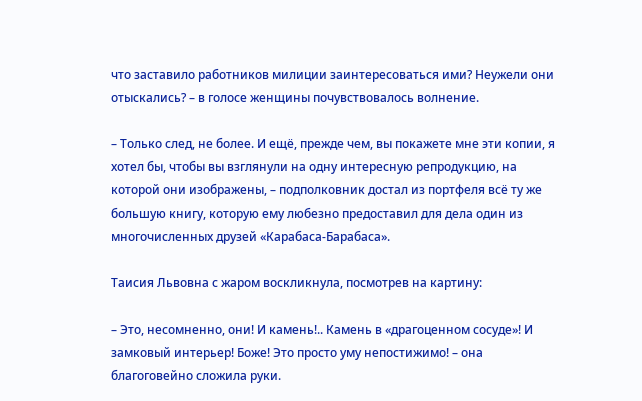что заставило работников милиции заинтересоваться ими? Неужели они отыскались? – в голосе женщины почувствовалось волнение.

– Только след, не более. И ещё, прежде чем, вы покажете мне эти копии, я хотел бы, чтобы вы взглянули на одну интересную репродукцию, на которой они изображены, – подполковник достал из портфеля всё ту же большую книгу, которую ему любезно предоставил для дела один из многочисленных друзей «Карабаса-Барабаса».

Таисия Львовна с жаром воскликнула, посмотрев на картину:

– Это, несомненно, они! И камень!.. Камень в «драгоценном сосуде»! И замковый интерьер! Боже! Это просто уму непостижимо! – она благоговейно сложила руки.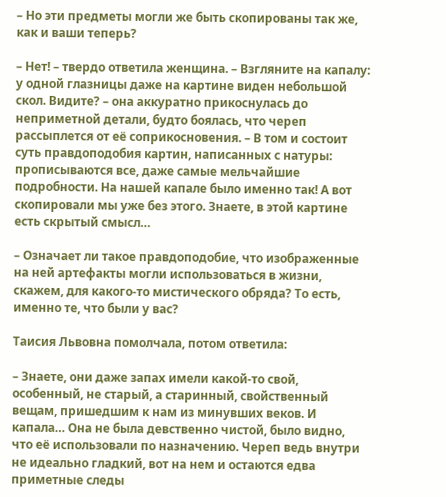– Но эти предметы могли же быть скопированы так же, как и ваши теперь?

– Нет! – твердо ответила женщина. – Взгляните на капалу: у одной глазницы даже на картине виден небольшой скол. Видите? – она аккуратно прикоснулась до неприметной детали, будто боялась, что череп рассыплется от её соприкосновения. – В том и состоит суть правдоподобия картин, написанных с натуры: прописываются все, даже самые мельчайшие подробности. На нашей капале было именно так! А вот скопировали мы уже без этого. Знаете, в этой картине есть скрытый смысл…

– Означает ли такое правдоподобие, что изображенные на ней артефакты могли использоваться в жизни, скажем, для какого-то мистического обряда? То есть, именно те, что были у вас?

Таисия Львовна помолчала, потом ответила:

– Знаете, они даже запах имели какой-то свой, особенный, не старый, а старинный, свойственный вещам, пришедшим к нам из минувших веков. И капала… Она не была девственно чистой, было видно, что её использовали по назначению. Череп ведь внутри не идеально гладкий, вот на нем и остаются едва приметные следы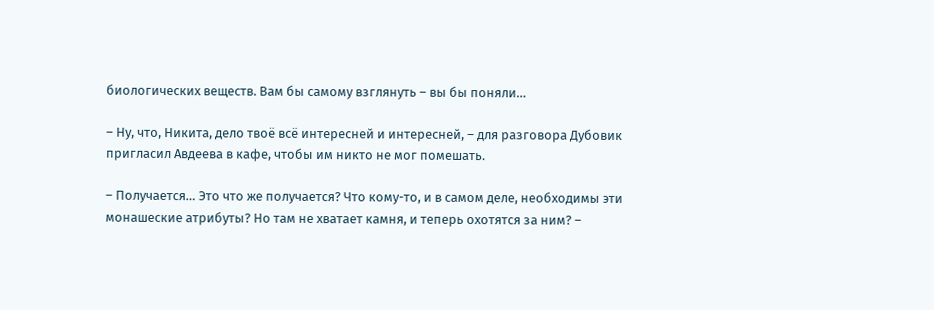биологических веществ. Вам бы самому взглянуть – вы бы поняли…

– Ну, что, Никита, дело твоё всё интересней и интересней, – для разговора Дубовик пригласил Авдеева в кафе, чтобы им никто не мог помешать.

– Получается… Это что же получается? Что кому-то, и в самом деле, необходимы эти монашеские атрибуты? Но там не хватает камня, и теперь охотятся за ним? –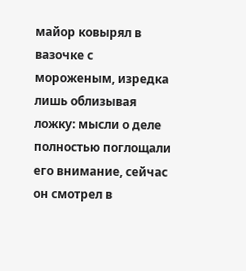майор ковырял в вазочке с мороженым, изредка лишь облизывая ложку: мысли о деле полностью поглощали его внимание, сейчас он смотрел в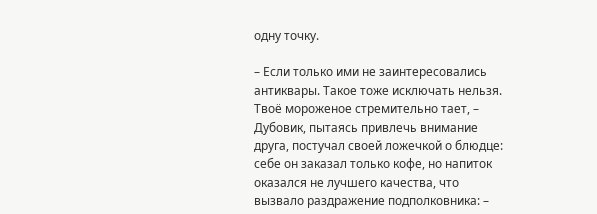одну точку.

– Если только ими не заинтересовались антиквары. Такое тоже исключать нельзя. Твоё мороженое стремительно тает, – Дубовик, пытаясь привлечь внимание друга, постучал своей ложечкой о блюдце: себе он заказал только кофе, но напиток оказался не лучшего качества, что вызвало раздражение подполковника: –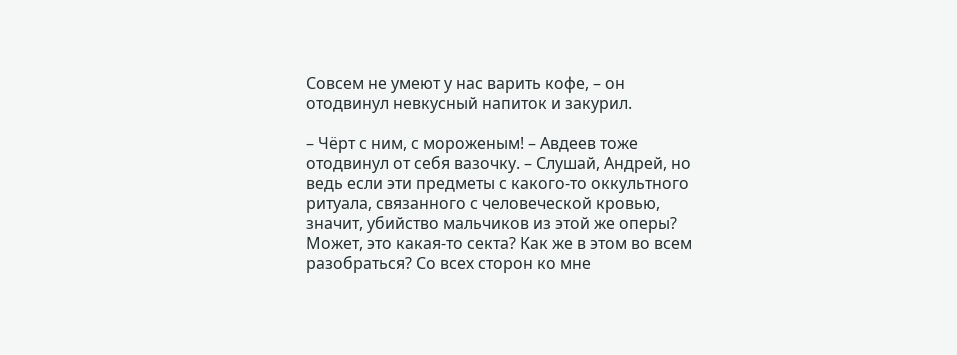Совсем не умеют у нас варить кофе, – он отодвинул невкусный напиток и закурил.

– Чёрт с ним, с мороженым! – Авдеев тоже отодвинул от себя вазочку. – Слушай, Андрей, но ведь если эти предметы с какого-то оккультного ритуала, связанного с человеческой кровью, значит, убийство мальчиков из этой же оперы? Может, это какая-то секта? Как же в этом во всем разобраться? Со всех сторон ко мне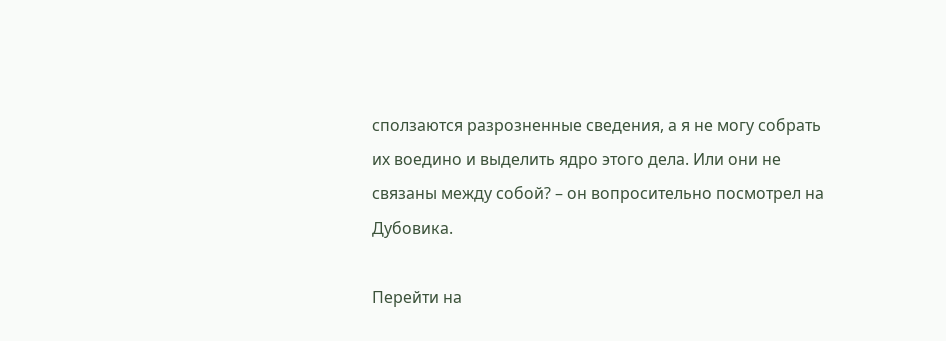сползаются разрозненные сведения, а я не могу собрать их воедино и выделить ядро этого дела. Или они не связаны между собой? – он вопросительно посмотрел на Дубовика.

Перейти на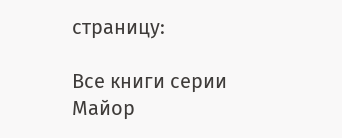страницу:

Все книги серии Майор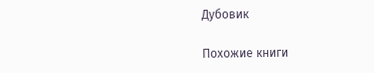Дубовик

Похожие книги